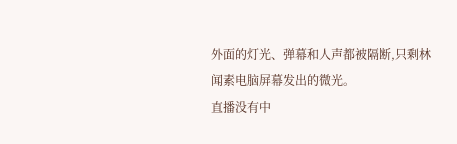外面的灯光、弹幕和人声都被隔断,只剩林闻素电脑屏幕发出的微光。
直播没有中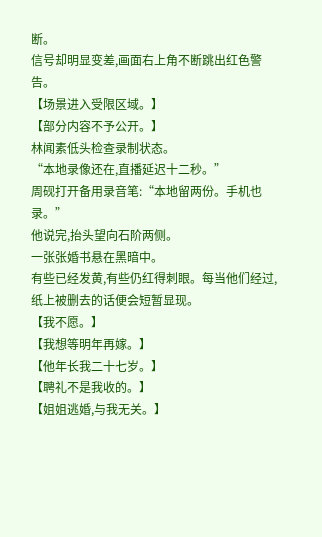断。
信号却明显变差,画面右上角不断跳出红色警告。
【场景进入受限区域。】
【部分内容不予公开。】
林闻素低头检查录制状态。
“本地录像还在,直播延迟十二秒。”
周砚打开备用录音笔:“本地留两份。手机也录。”
他说完,抬头望向石阶两侧。
一张张婚书悬在黑暗中。
有些已经发黄,有些仍红得刺眼。每当他们经过,纸上被删去的话便会短暂显现。
【我不愿。】
【我想等明年再嫁。】
【他年长我二十七岁。】
【聘礼不是我收的。】
【姐姐逃婚,与我无关。】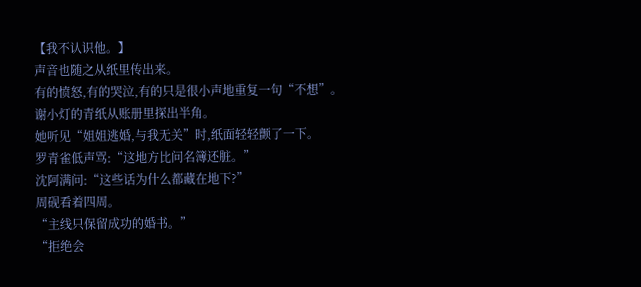【我不认识他。】
声音也随之从纸里传出来。
有的愤怒,有的哭泣,有的只是很小声地重复一句“不想”。
谢小灯的青纸从账册里探出半角。
她听见“姐姐逃婚,与我无关”时,纸面轻轻颤了一下。
罗青雀低声骂:“这地方比问名簿还脏。”
沈阿满问:“这些话为什么都藏在地下?”
周砚看着四周。
“主线只保留成功的婚书。”
“拒绝会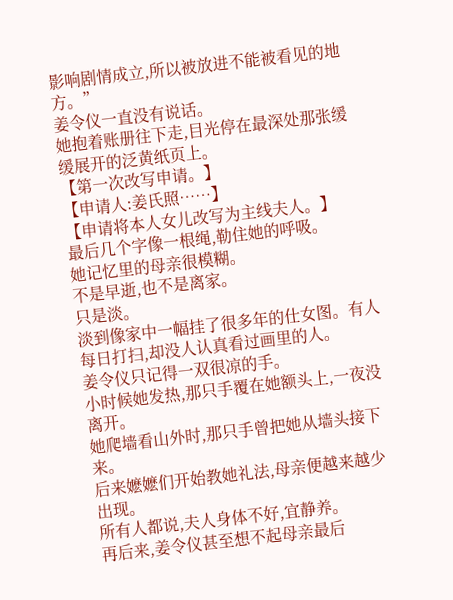影响剧情成立,所以被放进不能被看见的地方。”
姜令仪一直没有说话。
她抱着账册往下走,目光停在最深处那张缓缓展开的泛黄纸页上。
【第一次改写申请。】
【申请人:姜氏照……】
【申请将本人女儿改写为主线夫人。】
最后几个字像一根绳,勒住她的呼吸。
她记忆里的母亲很模糊。
不是早逝,也不是离家。
只是淡。
淡到像家中一幅挂了很多年的仕女图。有人每日打扫,却没人认真看过画里的人。
姜令仪只记得一双很凉的手。
小时候她发热,那只手覆在她额头上,一夜没离开。
她爬墙看山外时,那只手曾把她从墙头接下来。
后来嬷嬷们开始教她礼法,母亲便越来越少出现。
所有人都说,夫人身体不好,宜静养。
再后来,姜令仪甚至想不起母亲最后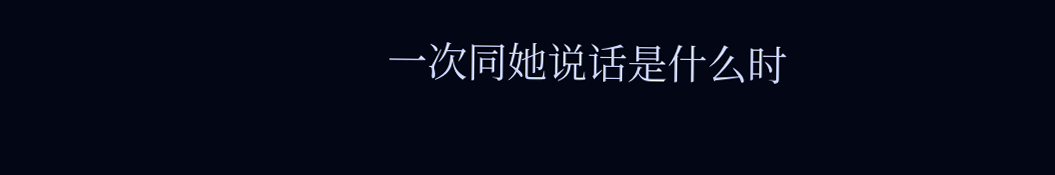一次同她说话是什么时